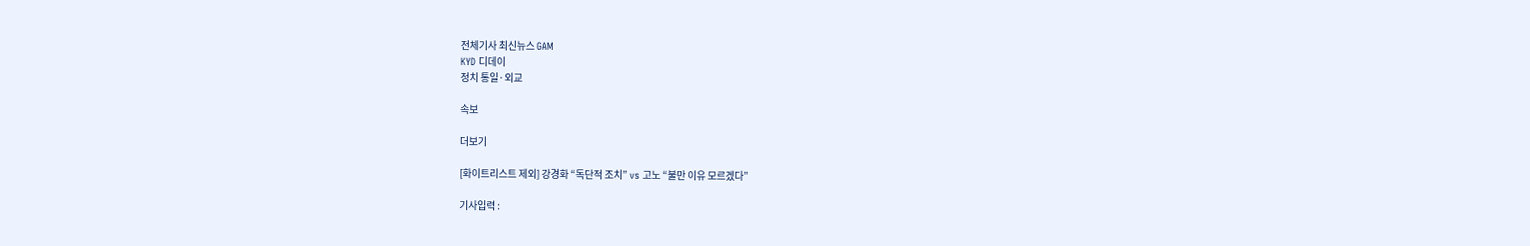전체기사 최신뉴스 GAM
KYD 디데이
정치 통일·외교

속보

더보기

[화이트리스트 제외] 강경화 “독단적 조치” vs 고노 “불만 이유 모르겠다”

기사입력 :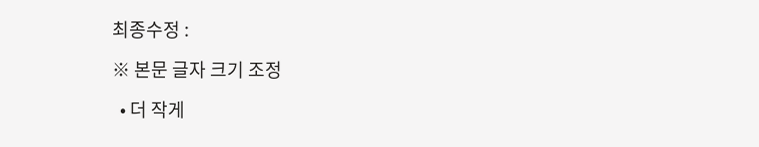최종수정 :

※ 본문 글자 크기 조정

  • 더 작게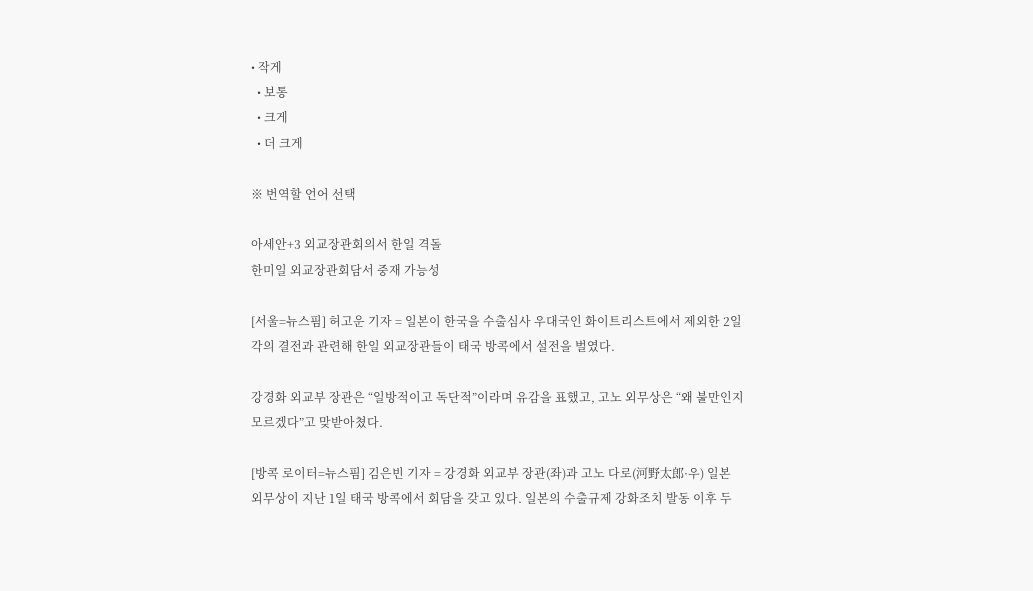• 작게
  • 보통
  • 크게
  • 더 크게

※ 번역할 언어 선택

아세안+3 외교장관회의서 한일 격돌
한미일 외교장관회담서 중재 가능성

[서울=뉴스핌] 허고운 기자 = 일본이 한국을 수출심사 우대국인 화이트리스트에서 제외한 2일 각의 결전과 관련해 한일 외교장관들이 태국 방콕에서 설전을 벌였다.

강경화 외교부 장관은 “일방적이고 독단적”이라며 유감을 표했고, 고노 외무상은 “왜 불만인지 모르겠다”고 맞받아쳤다.

[방콕 로이터=뉴스핌] 김은빈 기자 = 강경화 외교부 장관(좌)과 고노 다로(河野太郎·우) 일본 외무상이 지난 1일 태국 방콕에서 회담을 갖고 있다. 일본의 수출규제 강화조치 발동 이후 두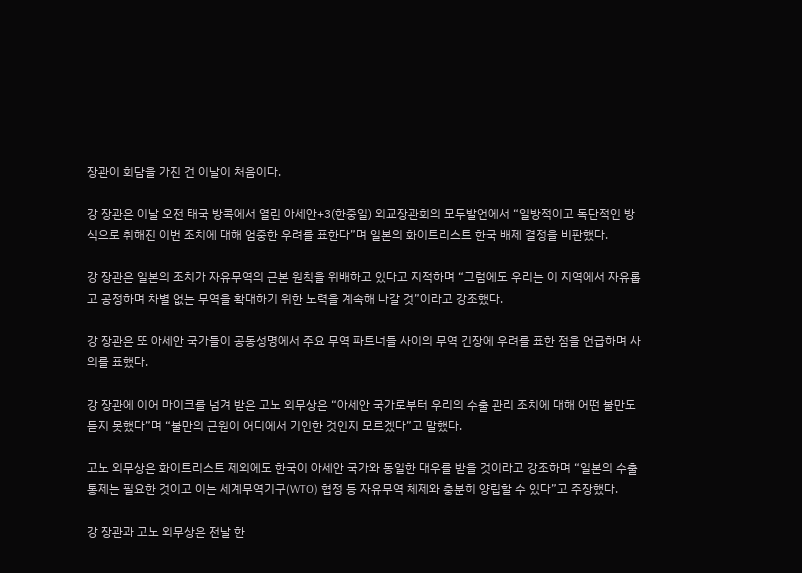장관이 회담을 가진 건 이날이 처음이다.

강 장관은 이날 오전 태국 방콕에서 열린 아세안+3(한중일) 외교장관회의 모두발언에서 “일방적이고 독단적인 방식으로 취해진 이번 조치에 대해 엄중한 우려를 표한다”며 일본의 화이트리스트 한국 배제 결정을 비판했다.

강 장관은 일본의 조치가 자유무역의 근본 원칙을 위배하고 있다고 지적하며 “그럼에도 우리는 이 지역에서 자유롭고 공정하며 차별 없는 무역을 확대하기 위한 노력을 계속해 나갈 것”이라고 강조했다.

강 장관은 또 아세안 국가들이 공동성명에서 주요 무역 파트너들 사이의 무역 긴장에 우려를 표한 점을 언급하며 사의를 표했다.

강 장관에 이어 마이크를 넘겨 받은 고노 외무상은 “아세안 국가로부터 우리의 수출 관리 조치에 대해 어떤 불만도 듣지 못했다”며 “불만의 근원이 어디에서 기인한 것인지 모르겠다”고 말했다.

고노 외무상은 화이트리스트 제외에도 한국이 아세안 국가와 동일한 대우를 받을 것이라고 강조하며 “일본의 수출통제는 필요한 것이고 이는 세계무역기구(WTO) 협정 등 자유무역 체제와 충분히 양립할 수 있다”고 주장했다.

강 장관과 고노 외무상은 전날 한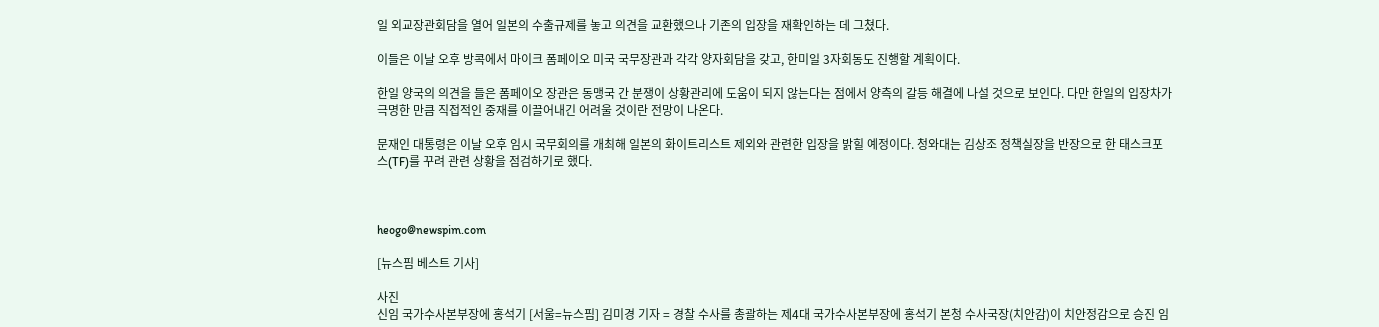일 외교장관회담을 열어 일본의 수출규제를 놓고 의견을 교환했으나 기존의 입장을 재확인하는 데 그쳤다.

이들은 이날 오후 방콕에서 마이크 폼페이오 미국 국무장관과 각각 양자회담을 갖고, 한미일 3자회동도 진행할 계획이다.

한일 양국의 의견을 들은 폼페이오 장관은 동맹국 간 분쟁이 상황관리에 도움이 되지 않는다는 점에서 양측의 갈등 해결에 나설 것으로 보인다. 다만 한일의 입장차가 극명한 만큼 직접적인 중재를 이끌어내긴 어려울 것이란 전망이 나온다.

문재인 대통령은 이날 오후 임시 국무회의를 개최해 일본의 화이트리스트 제외와 관련한 입장을 밝힐 예정이다. 청와대는 김상조 정책실장을 반장으로 한 태스크포스(TF)를 꾸려 관련 상황을 점검하기로 했다.



heogo@newspim.com

[뉴스핌 베스트 기사]

사진
신임 국가수사본부장에 홍석기 [서울=뉴스핌] 김미경 기자 = 경찰 수사를 총괄하는 제4대 국가수사본부장에 홍석기 본청 수사국장(치안감)이 치안정감으로 승진 임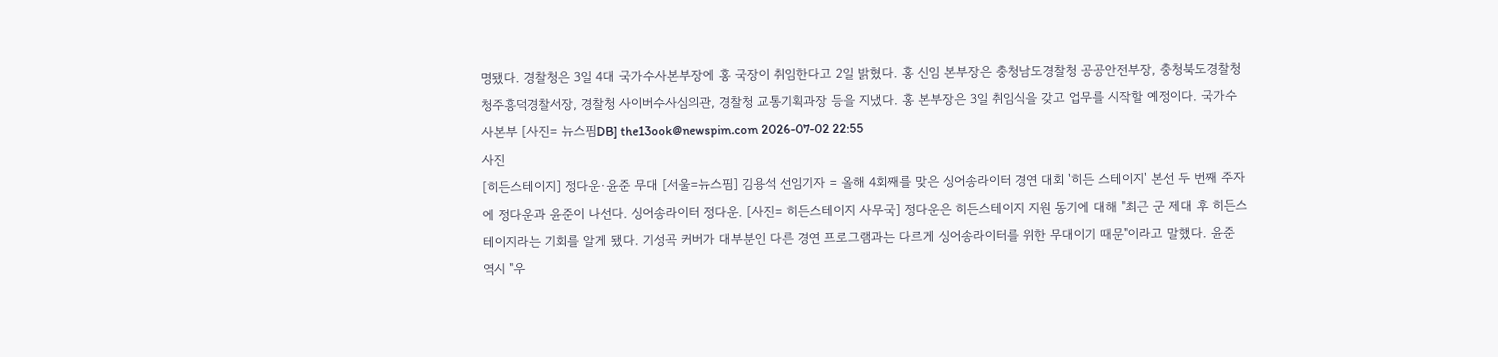명됐다. 경찰청은 3일 4대 국가수사본부장에 홍 국장이 취임한다고 2일 밝혔다. 홍 신임 본부장은 충청남도경찰청 공공안전부장, 충청북도경찰청 청주흥덕경찰서장, 경찰청 사이버수사심의관, 경찰청 교통기획과장 등을 지냈다. 홍 본부장은 3일 취임식을 갖고 업무를 시작할 예정이다. 국가수사본부 [사진= 뉴스핌DB] the13ook@newspim.com 2026-07-02 22:55
사진
[히든스테이지] 정다운·윤준 무대 [서울=뉴스핌] 김용석 선임기자 = 올해 4회째를 맞은 싱어송라이터 경연 대회 '히든 스테이지' 본선 두 번째 주자에 정다운과 윤준이 나선다. 싱어송라이터 정다운. [사진= 히든스테이지 사무국] 정다운은 히든스테이지 지원 동기에 대해 "최근 군 제대 후 히든스테이지라는 기회를 알게 됐다. 기성곡 커버가 대부분인 다른 경연 프로그램과는 다르게 싱어송라이터를 위한 무대이기 때문"이라고 말했다. 윤준 역시 "우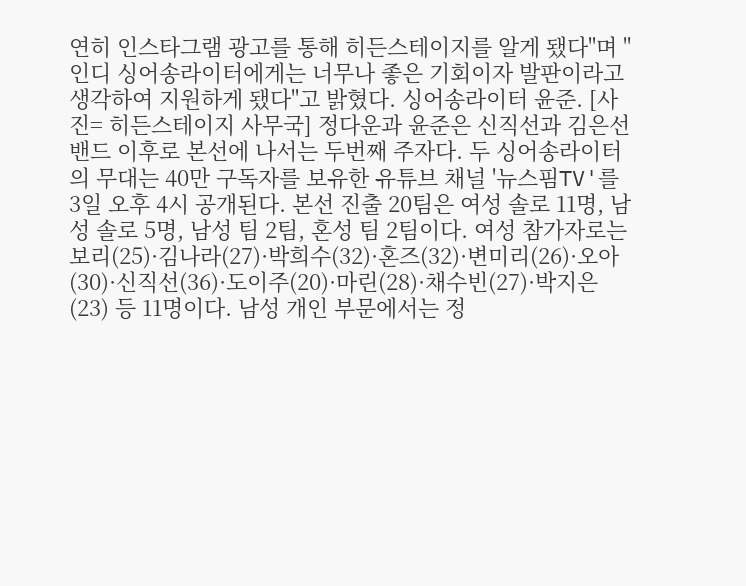연히 인스타그램 광고를 통해 히든스테이지를 알게 됐다"며 "인디 싱어송라이터에게는 너무나 좋은 기회이자 발판이라고 생각하여 지원하게 됐다"고 밝혔다. 싱어송라이터 윤준. [사진= 히든스테이지 사무국] 정다운과 윤준은 신직선과 김은선 밴드 이후로 본선에 나서는 두번째 주자다. 두 싱어송라이터의 무대는 40만 구독자를 보유한 유튜브 채널 '뉴스핌TV'를 3일 오후 4시 공개된다. 본선 진출 20팀은 여성 솔로 11명, 남성 솔로 5명, 남성 팀 2팀, 혼성 팀 2팀이다. 여성 참가자로는 보리(25)·김나라(27)·박희수(32)·혼즈(32)·변미리(26)·오아(30)·신직선(36)·도이주(20)·마린(28)·채수빈(27)·박지은(23) 등 11명이다. 남성 개인 부문에서는 정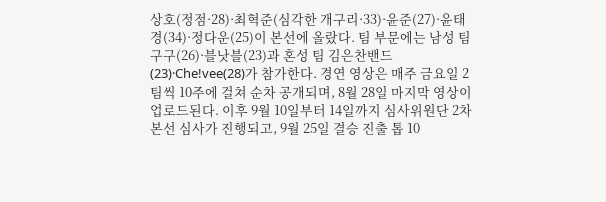상호(정점·28)·최혁준(심각한 개구리·33)·윤준(27)·윤태경(34)·정다운(25)이 본선에 올랐다. 팀 부문에는 남성 팀 구구(26)·블낫블(23)과 혼성 팀 김은찬밴드(23)·Che!vee(28)가 참가한다. 경연 영상은 매주 금요일 2팀씩 10주에 걸쳐 순차 공개되며, 8월 28일 마지막 영상이 업로드된다. 이후 9월 10일부터 14일까지 심사위원단 2차 본선 심사가 진행되고, 9월 25일 결승 진출 톱 10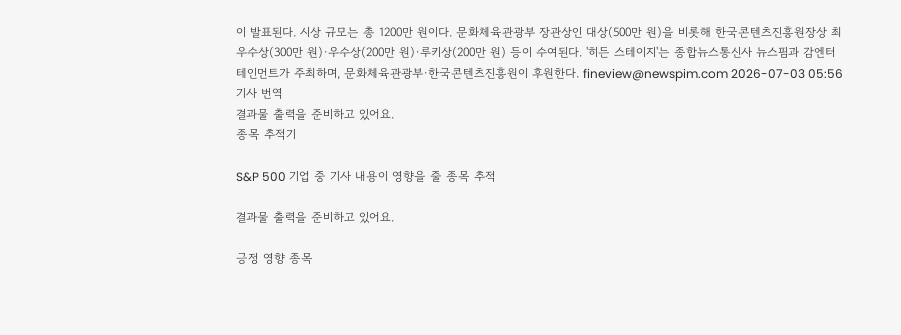이 발표된다. 시상 규모는 총 1200만 원이다. 문화체육관광부 장관상인 대상(500만 원)을 비롯해 한국콘텐츠진흥원장상 최우수상(300만 원)·우수상(200만 원)·루키상(200만 원) 등이 수여된다. '히든 스테이지'는 종합뉴스통신사 뉴스핌과 감엔터테인먼트가 주최하며, 문화체육관광부·한국콘텐츠진흥원이 후원한다. fineview@newspim.com 2026-07-03 05:56
기사 번역
결과물 출력을 준비하고 있어요.
종목 추적기

S&P 500 기업 중 기사 내용이 영향을 줄 종목 추적

결과물 출력을 준비하고 있어요.

긍정 영향 종목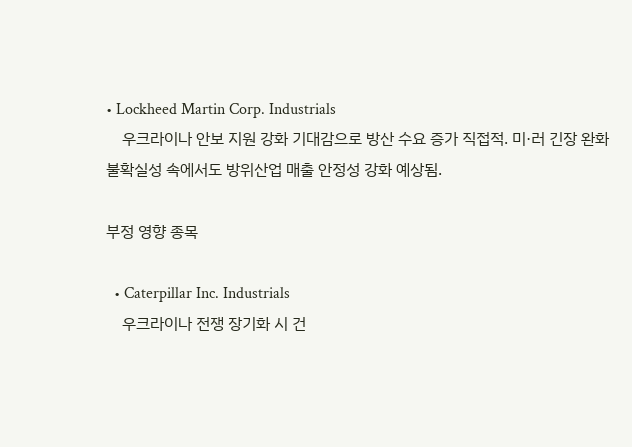• Lockheed Martin Corp. Industrials
    우크라이나 안보 지원 강화 기대감으로 방산 수요 증가 직접적. 미·러 긴장 완화 불확실성 속에서도 방위산업 매출 안정성 강화 예상됨.

부정 영향 종목

  • Caterpillar Inc. Industrials
    우크라이나 전쟁 장기화 시 건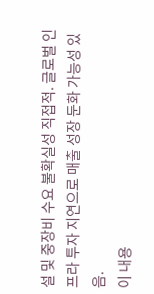설 및 중장비 수요 불확실성 직접적. 글로벌 인프라 투자 지연으로 매출 성장 둔화 가능성 있음.
이 내용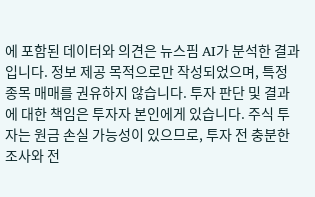에 포함된 데이터와 의견은 뉴스핌 AI가 분석한 결과입니다. 정보 제공 목적으로만 작성되었으며, 특정 종목 매매를 권유하지 않습니다. 투자 판단 및 결과에 대한 책임은 투자자 본인에게 있습니다. 주식 투자는 원금 손실 가능성이 있으므로, 투자 전 충분한 조사와 전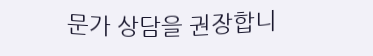문가 상담을 권장합니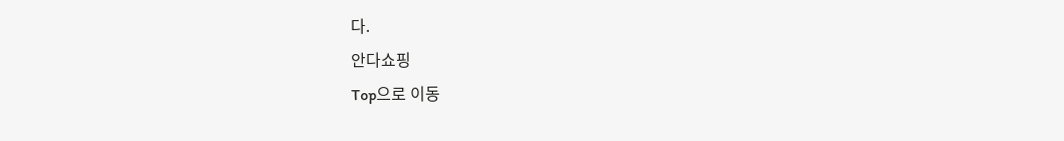다.
안다쇼핑
Top으로 이동